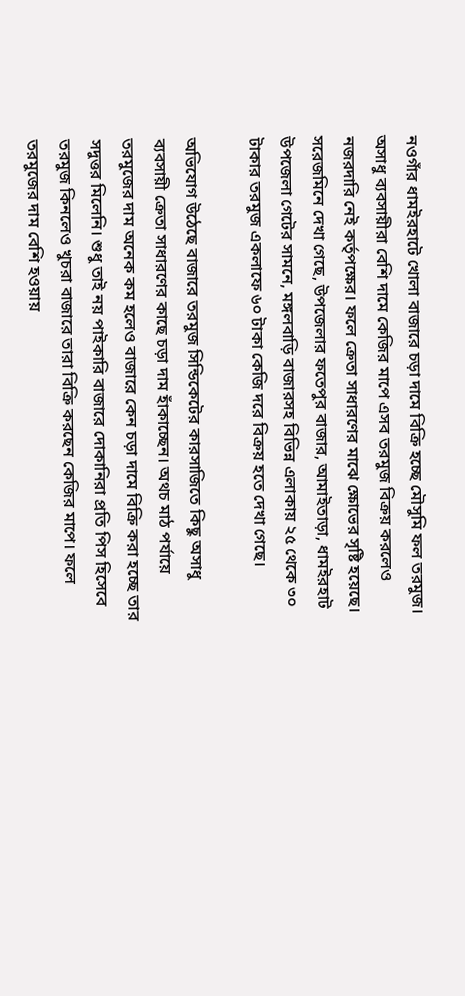নওগাঁর ধামইরহাটে খোলা বাজারে চড়া দামে বিক্রি হচ্ছে মৌসুমি ফল তরমুজ। অসাধু ব্যবসায়ীরা বেশি দামে কেজির মাপে এসব তরমুজ বিক্রয় করলেও নজরদারি নেই কর্তৃপক্ষের। ফলে ক্রেতা সাধারণের মাঝে ক্ষোভের সৃষ্টি হয়েছে। সরেজমিনে দেখা গেছে, উপজেলার ফতেপুর বাজার, আমাইতাড়া, ধামইরহাট উপজেলা গেটের সামনে, মঙ্গলবাড়ি বাজারসহ বিভিন্ন এলাকায় ২৫ থেকে ৩০ টাকার তরমুজ একলাফে ৬০ টাকা কেজি দরে বিক্রয় হতে দেখা গেছে।

অভিযোগ উঠেছে বাজারে তরমুজ সিন্ডিকেটের কারসাজিতে কিছু অসাধু ব্যবসায়ী ক্রেতা সাধারণের কাছে চড়া দাম হাঁকাচ্ছেন। অথচ মাঠ পর্যায়ে তরমুজের দাম অনেক কম হলেও বাজারে কেন চড়া দামে বিক্রি করা হচ্ছে তার সদুত্তর মিলেনি। শুধু তাই নয় পাইকারি বাজারে দোকানিরা প্রতি পিস হিসেবে তরমুজ কিনলেও খুচরা বাজারে তারা বিক্রি করছেন কেজির মাপে। ফলে তরমুজের দাম বেশি হওয়ায়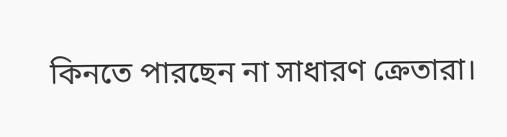কিনতে পারছেন না সাধারণ ক্রেতারা।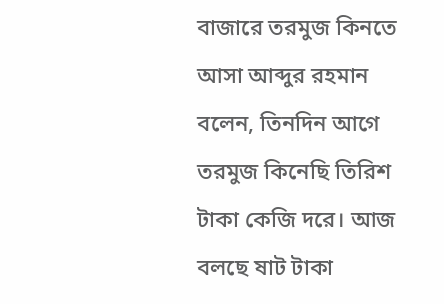বাজারে তরমুজ কিনতে আসা আব্দুর রহমান বলেন, তিনদিন আগে তরমুজ কিনেছি তিরিশ টাকা কেজি দরে। আজ বলছে ষাট টাকা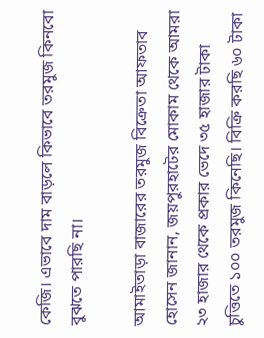কেজি। এভাবে দাম বাড়লে কিভাবে তরমুজ কিনবো বুঝতে পারছি না।

আমাইতাড়া বাজারের তরমুজ বিক্রেতা আফতাব হোসেন জানান, জয়পুরহাটের মোকাম থেকে আমরা ২৩ হাজার থেকে প্রকার ভেদে ৩৫ হাজার টাকা চুত্তিতে ১০০ তরমুজ কিনেছি। বিক্রি করছি ৬০ টাকা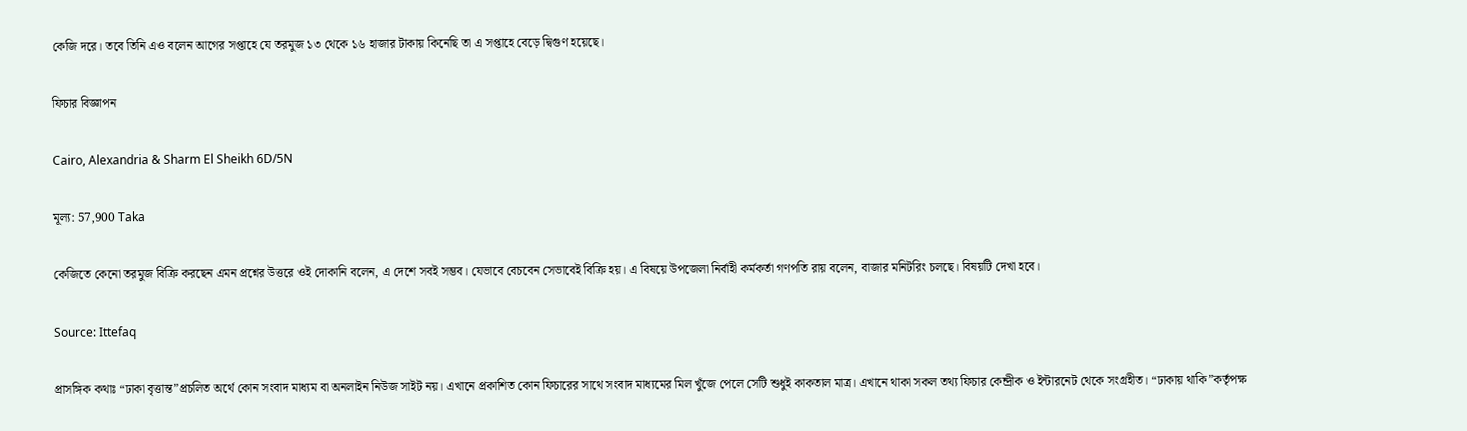কেজি দরে। তবে তিনি এও বলেন আগের সপ্তাহে যে তরমুজ ১৩ থেকে ১৬ হাজার টাকায় কিনেছি তা এ সপ্তাহে বেড়ে দ্বিগুণ হয়েছে।

ফিচার বিজ্ঞাপন

Cairo, Alexandria & Sharm El Sheikh 6D/5N

মূল্য: 57,900 Taka

কেজিতে কেনো তরমুজ বিক্রি করছেন এমন প্রশ্নের উত্তরে ওই দোকানি বলেন, এ দেশে সবই সম্ভব। যেভাবে বেচবেন সেভাবেই বিক্রি হয়। এ বিষয়ে উপজেলা নির্বাহী কর্মকর্তা গণপতি রায় বলেন, বাজার মনিটরিং চলছে। বিষয়টি দেখা হবে।

Source: Ittefaq

প্রাসঙ্গিক কথাঃ “ঢাকা বৃত্তান্ত”প্রচলিত অর্থে কোন সংবাদ মাধ্যম বা অনলাইন নিউজ সাইট নয়। এখানে প্রকাশিত কোন ফিচারের সাথে সংবাদ মাধ্যমের মিল খুঁজে পেলে সেটি শুধুই কাকতাল মাত্র। এখানে থাকা সকল তথ্য ফিচার কেন্দ্রীক ও ইন্টারনেট থেকে সংগ্রহীত। “ঢাকায় থাকি”কর্তৃপক্ষ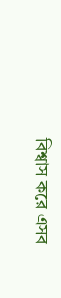বিশ্বাস করে এসব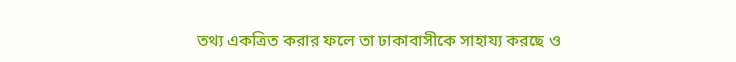তথ্য একত্রিত করার ফলে তা ঢাকাবাসীকে সাহায্য করছে ও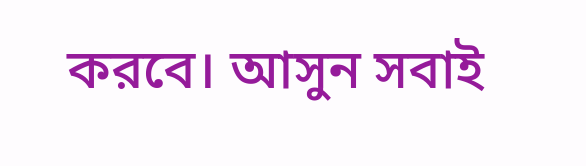করবে। আসুন সবাই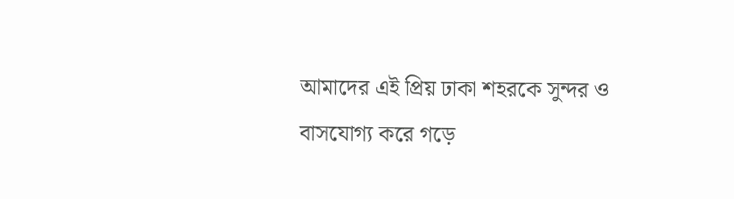আমাদের এই প্রিয় ঢাকা শহরকে সুন্দর ও বাসযোগ্য করে গড়ে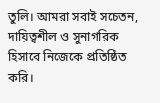তুলি। আমরা সবাই সচেতন, দায়িত্বশীল ও সুনাগরিক হিসাবে নিজেকে প্রতিষ্ঠিত করি।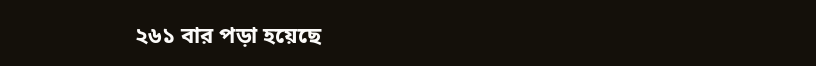২৬১ বার পড়া হয়েছে